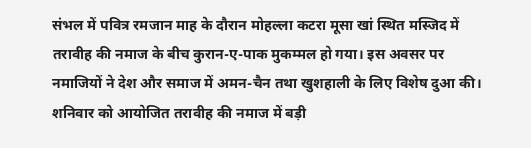संभल में पवित्र रमजान माह के दौरान मोहल्ला कटरा मूसा खां स्थित मस्जिद में तरावीह की नमाज के बीच कुरान-ए-पाक मुकम्मल हो गया। इस अवसर पर नमाजियों ने देश और समाज में अमन-चैन तथा खुशहाली के लिए विशेष दुआ की। शनिवार को आयोजित तरावीह की नमाज में बड़ी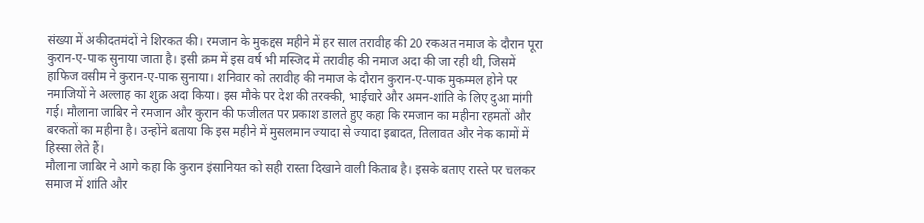संख्या में अकीदतमंदों ने शिरकत की। रमजान के मुकद्दस महीने में हर साल तरावीह की 20 रकअत नमाज के दौरान पूरा कुरान-ए-पाक सुनाया जाता है। इसी क्रम में इस वर्ष भी मस्जिद में तरावीह की नमाज अदा की जा रही थी, जिसमें हाफिज वसीम ने कुरान-ए-पाक सुनाया। शनिवार को तरावीह की नमाज के दौरान कुरान-ए-पाक मुकम्मल होने पर नमाजियों ने अल्लाह का शुक्र अदा किया। इस मौके पर देश की तरक्की, भाईचारे और अमन-शांति के लिए दुआ मांगी गई। मौलाना जाबिर ने रमजान और कुरान की फजीलत पर प्रकाश डालते हुए कहा कि रमजान का महीना रहमतों और बरकतों का महीना है। उन्होंने बताया कि इस महीने में मुसलमान ज्यादा से ज्यादा इबादत, तिलावत और नेक कामों में हिस्सा लेते हैं।
मौलाना जाबिर ने आगे कहा कि कुरान इंसानियत को सही रास्ता दिखाने वाली किताब है। इसके बताए रास्ते पर चलकर समाज में शांति और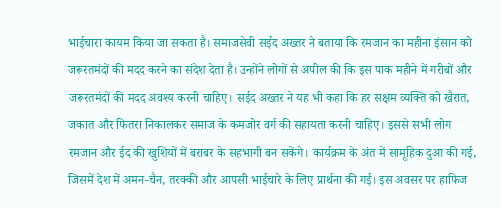भाईचारा कायम किया जा सकता है। समाजसेवी सईद अख्तर ने बताया कि रमजान का महीना इंसान को जरूरतमंदों की मदद करने का संदेश देता है। उन्होंने लोगों से अपील की कि इस पाक महीने में गरीबों और जरूरतमंदों की मदद अवश्य करनी चाहिए। सईद अख्तर ने यह भी कहा कि हर सक्षम व्यक्ति को खैरात, जकात और फितरा निकालकर समाज के कमजोर वर्ग की सहायता करनी चाहिए। इससे सभी लोग रमजान और ईद की खुशियों में बराबर के सहभागी बन सकेंगे। कार्यक्रम के अंत में सामूहिक दुआ की गई, जिसमें देश में अमन-चैन, तरक्की और आपसी भाईचारे के लिए प्रार्थना की गई। इस अवसर पर हाफिज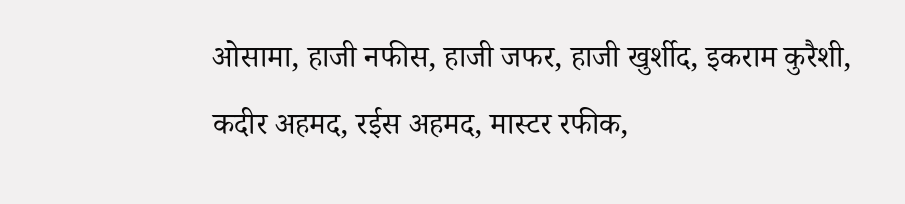ओसामा, हाजी नफीस, हाजी जफर, हाजी खुर्शीद, इकराम कुरैशी, कदीर अहमद, रईस अहमद, मास्टर रफीक,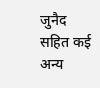जुनैद सहित कई अन्य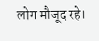लोग मौजूद रहे।